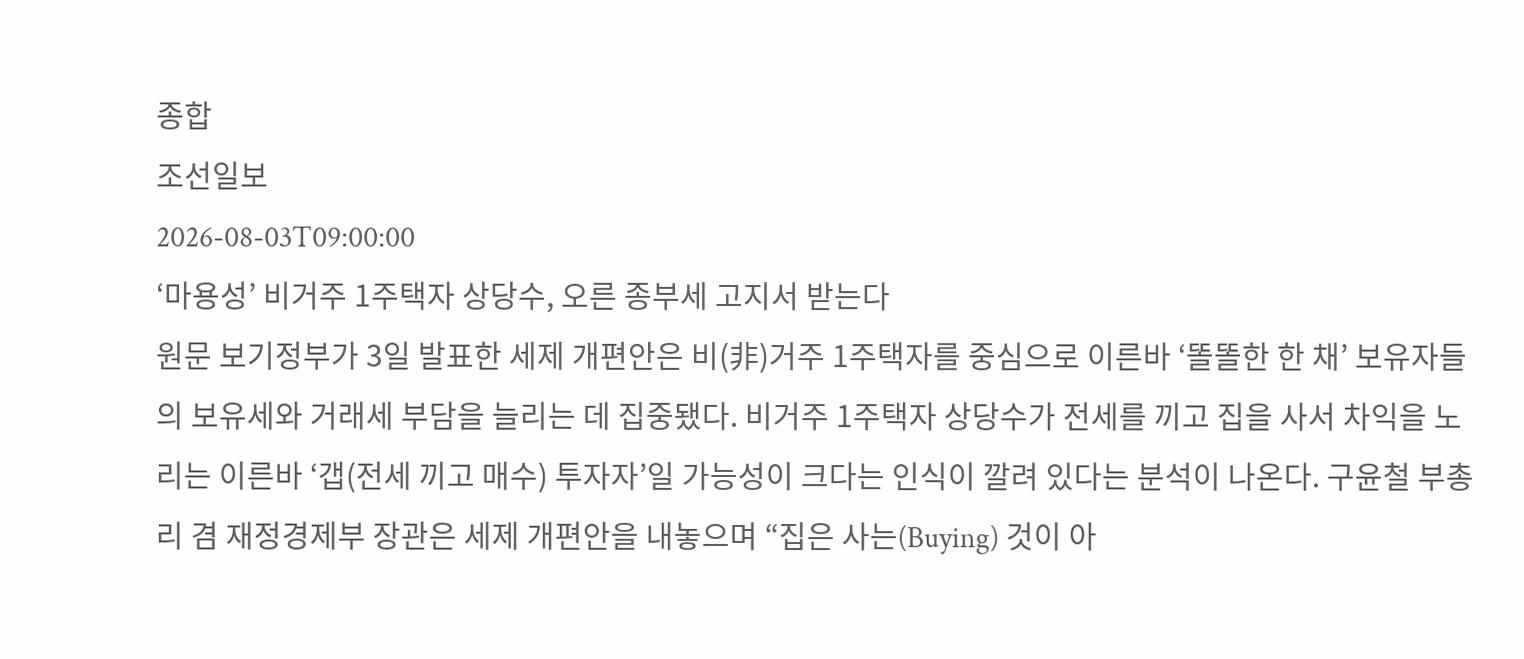종합
조선일보
2026-08-03T09:00:00
‘마용성’ 비거주 1주택자 상당수, 오른 종부세 고지서 받는다
원문 보기정부가 3일 발표한 세제 개편안은 비(非)거주 1주택자를 중심으로 이른바 ‘똘똘한 한 채’ 보유자들의 보유세와 거래세 부담을 늘리는 데 집중됐다. 비거주 1주택자 상당수가 전세를 끼고 집을 사서 차익을 노리는 이른바 ‘갭(전세 끼고 매수) 투자자’일 가능성이 크다는 인식이 깔려 있다는 분석이 나온다. 구윤철 부총리 겸 재정경제부 장관은 세제 개편안을 내놓으며 “집은 사는(Buying) 것이 아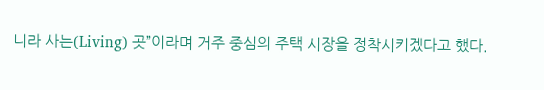니라 사는(Living) 곳”이라며 거주 중심의 주택 시장을 정착시키겠다고 했다.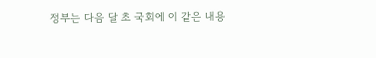정부는 다음 달 초 국회에 이 같은 내용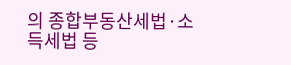의 종합부동산세법·소득세법 등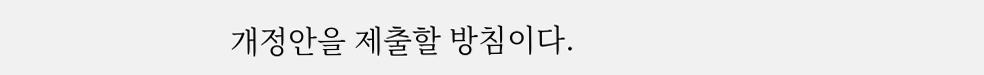개정안을 제출할 방침이다.